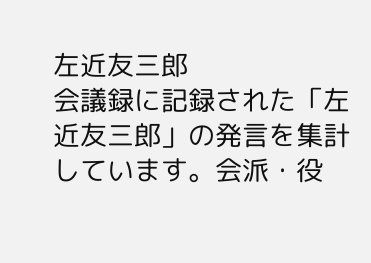左近友三郎
会議録に記録された「左近友三郎」の発言を集計しています。会派・役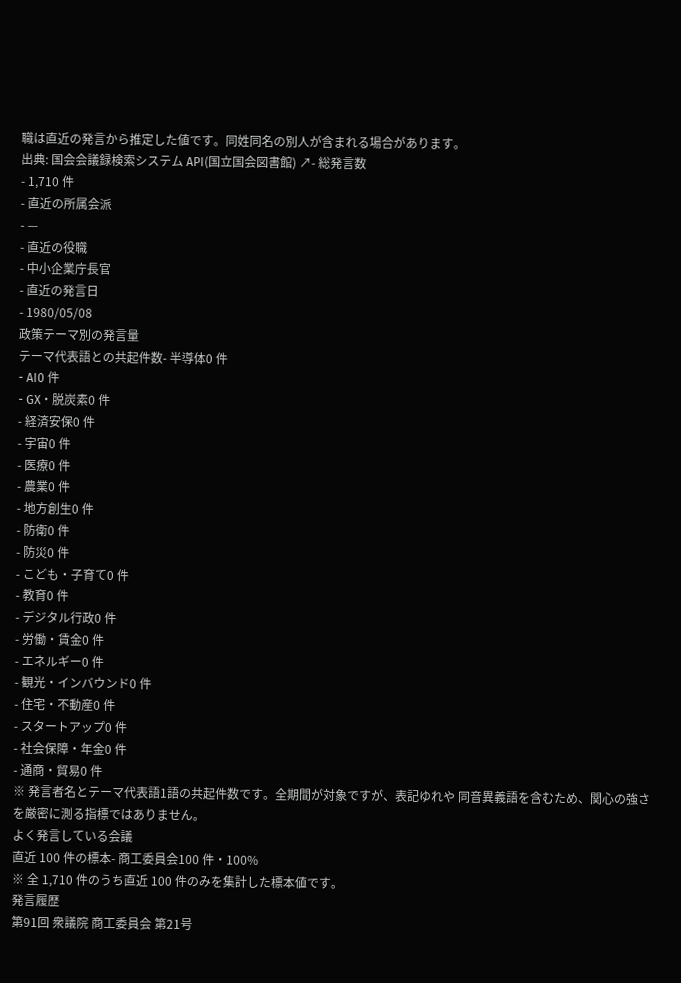職は直近の発言から推定した値です。同姓同名の別人が含まれる場合があります。
出典: 国会会議録検索システム API(国立国会図書館) ↗- 総発言数
- 1,710 件
- 直近の所属会派
- —
- 直近の役職
- 中小企業庁長官
- 直近の発言日
- 1980/05/08
政策テーマ別の発言量
テーマ代表語との共起件数- 半導体0 件
- AI0 件
- GX・脱炭素0 件
- 経済安保0 件
- 宇宙0 件
- 医療0 件
- 農業0 件
- 地方創生0 件
- 防衛0 件
- 防災0 件
- こども・子育て0 件
- 教育0 件
- デジタル行政0 件
- 労働・賃金0 件
- エネルギー0 件
- 観光・インバウンド0 件
- 住宅・不動産0 件
- スタートアップ0 件
- 社会保障・年金0 件
- 通商・貿易0 件
※ 発言者名とテーマ代表語1語の共起件数です。全期間が対象ですが、表記ゆれや 同音異義語を含むため、関心の強さを厳密に測る指標ではありません。
よく発言している会議
直近 100 件の標本- 商工委員会100 件・100%
※ 全 1,710 件のうち直近 100 件のみを集計した標本値です。
発言履歴
第91回 衆議院 商工委員会 第21号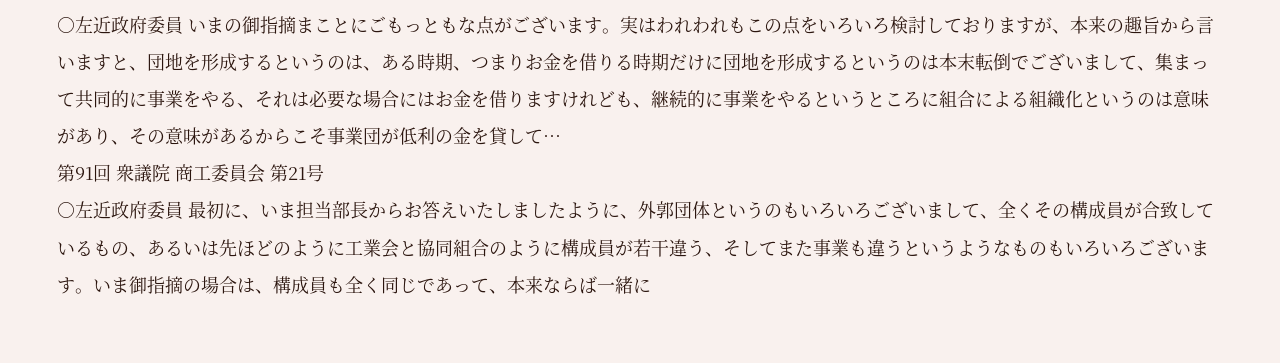○左近政府委員 いまの御指摘まことにごもっともな点がございます。実はわれわれもこの点をいろいろ検討しておりますが、本来の趣旨から言いますと、団地を形成するというのは、ある時期、つまりお金を借りる時期だけに団地を形成するというのは本末転倒でございまして、集まって共同的に事業をやる、それは必要な場合にはお金を借りますけれども、継続的に事業をやるというところに組合による組織化というのは意味があり、その意味があるからこそ事業団が低利の金を貸して…
第91回 衆議院 商工委員会 第21号
○左近政府委員 最初に、いま担当部長からお答えいたしましたように、外郭団体というのもいろいろございまして、全くその構成員が合致しているもの、あるいは先ほどのように工業会と協同組合のように構成員が若干違う、そしてまた事業も違うというようなものもいろいろございます。いま御指摘の場合は、構成員も全く同じであって、本来ならば一緒に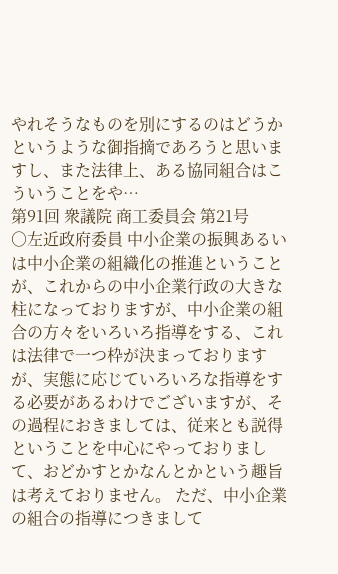やれそうなものを別にするのはどうかというような御指摘であろうと思いますし、また法律上、ある協同組合はこういうことをや…
第91回 衆議院 商工委員会 第21号
○左近政府委員 中小企業の振興あるいは中小企業の組織化の推進ということが、これからの中小企業行政の大きな柱になっておりますが、中小企業の組合の方々をいろいろ指導をする、これは法律で一つ枠が決まっておりますが、実態に応じていろいろな指導をする必要があるわけでございますが、その過程におきましては、従来とも説得ということを中心にやっておりまして、おどかすとかなんとかという趣旨は考えておりません。 ただ、中小企業の組合の指導につきまして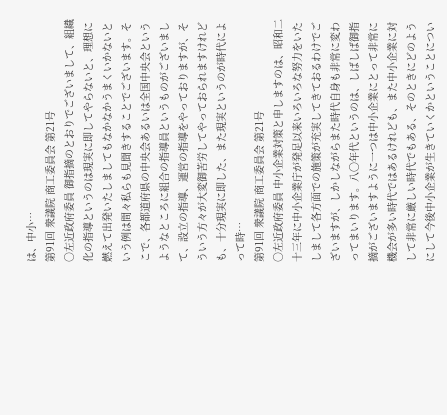は、中小…
第91回 衆議院 商工委員会 第21号
○左近政府委員 御指摘のとおりでございまして、組織化の指導というのは現実に即してやらないと、理想に燃えて出発いたしましてもなかなかうまくいかないという例は間々私らも見聞きすることでございます。そこで、各都道府県の中央会あるいは全国中央会というようなところに組合の指導員というものがございまして、設立の指導、運営の指導をやっておりますが、そういう方々が大変御苦労してやっておられますけれども、十分現実に即した、また現実というのが時代によって時…
第91回 衆議院 商工委員会 第21号
○左近政府委員 中小企業対策と申しますのは、昭和二十三年に中小企業庁が発足以来いろいろな努力をいたしまして各方面での施策が充実してきておるわけでございますが、しかしながらまた時代自身も非常に変わってまいります。八〇年代というのは、しばしば御指摘がございますように一つは中小企業にとって非常に機会が多い時代ではあるけれども、また中小企業に対して非常に厳しい時代でもある、そのときにどのようにして今後中小企業が生きていくかということについ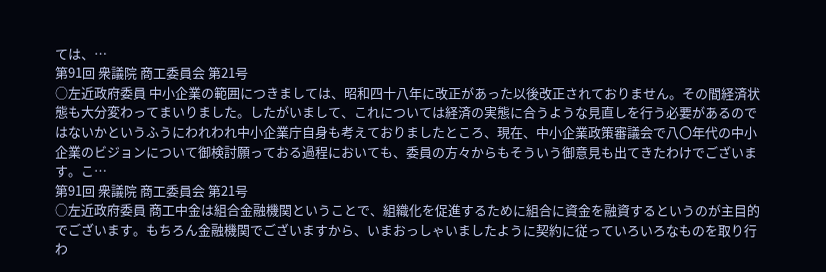ては、…
第91回 衆議院 商工委員会 第21号
○左近政府委員 中小企業の範囲につきましては、昭和四十八年に改正があった以後改正されておりません。その間経済状態も大分変わってまいりました。したがいまして、これについては経済の実態に合うような見直しを行う必要があるのではないかというふうにわれわれ中小企業庁自身も考えておりましたところ、現在、中小企業政策審議会で八〇年代の中小企業のビジョンについて御検討願っておる過程においても、委員の方々からもそういう御意見も出てきたわけでございます。こ…
第91回 衆議院 商工委員会 第21号
○左近政府委員 商工中金は組合金融機関ということで、組織化を促進するために組合に資金を融資するというのが主目的でございます。もちろん金融機関でございますから、いまおっしゃいましたように契約に従っていろいろなものを取り行わ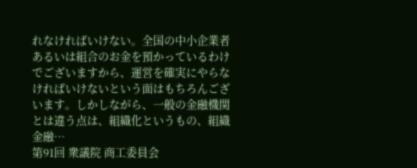れなければいけない。全国の中小企業者あるいは組合のお金を預かっているわけでございますから、運営を確実にやらなければいけないという面はもちろんございます。しかしながら、一般の金融機関とは違う点は、組織化というもの、組織金融…
第91回 衆議院 商工委員会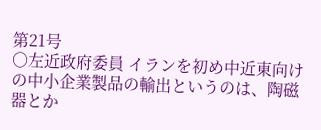第21号
○左近政府委員 イランを初め中近東向けの中小企業製品の輸出というのは、陶磁器とか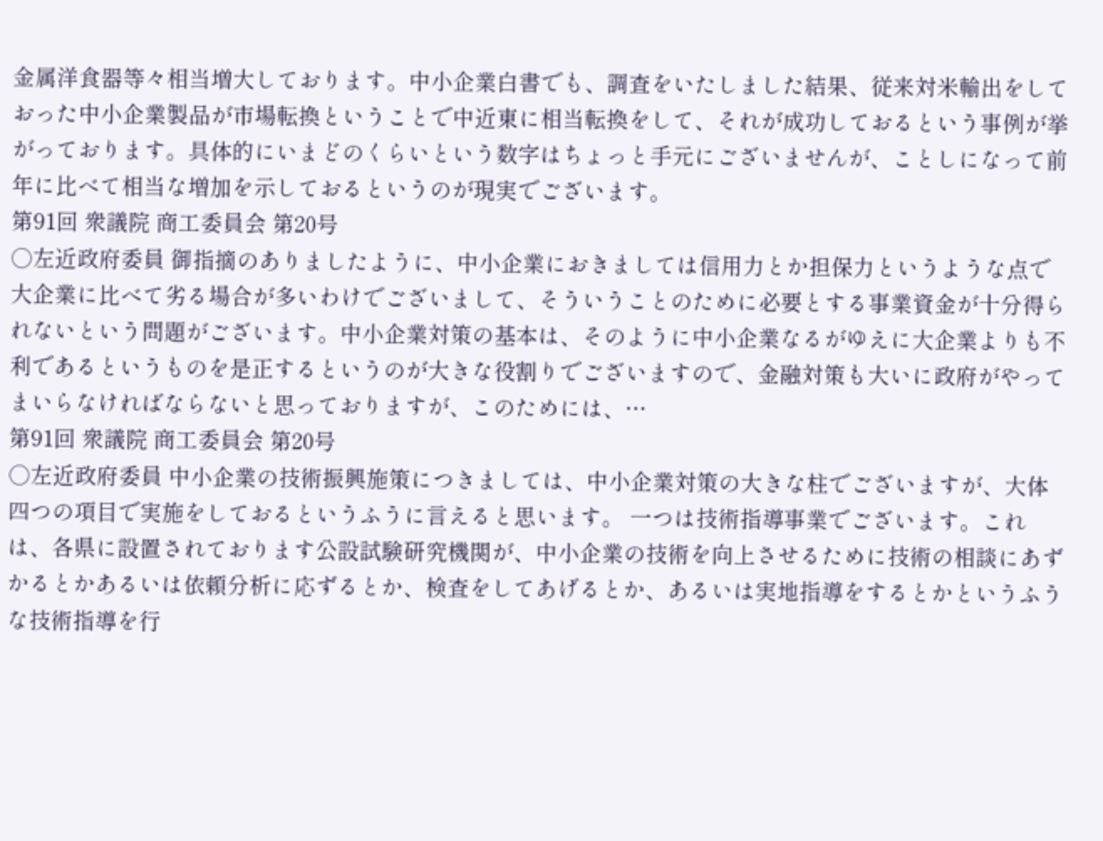金属洋食器等々相当増大しております。中小企業白書でも、調査をいたしました結果、従来対米輸出をしておった中小企業製品が市場転換ということで中近東に相当転換をして、それが成功しておるという事例が挙がっております。具体的にいまどのくらいという数字はちょっと手元にございませんが、ことしになって前年に比べて相当な増加を示しておるというのが現実でございます。
第91回 衆議院 商工委員会 第20号
○左近政府委員 御指摘のありましたように、中小企業におきましては信用力とか担保力というような点で大企業に比べて劣る場合が多いわけでございまして、そういうことのために必要とする事業資金が十分得られないという問題がございます。中小企業対策の基本は、そのように中小企業なるがゆえに大企業よりも不利であるというものを是正するというのが大きな役割りでございますので、金融対策も大いに政府がやってまいらなければならないと思っておりますが、このためには、…
第91回 衆議院 商工委員会 第20号
○左近政府委員 中小企業の技術振興施策につきましては、中小企業対策の大きな柱でございますが、大体四つの項目で実施をしておるというふうに言えると思います。 一つは技術指導事業でございます。これは、各県に設置されております公設試験研究機関が、中小企業の技術を向上させるために技術の相談にあずかるとかあるいは依頼分析に応ずるとか、検査をしてあげるとか、あるいは実地指導をするとかというふうな技術指導を行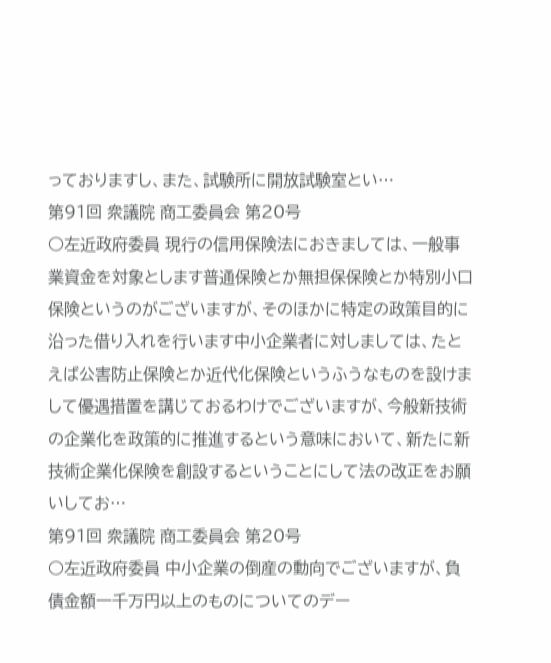っておりますし、また、試験所に開放試験室とい…
第91回 衆議院 商工委員会 第20号
○左近政府委員 現行の信用保険法におきましては、一般事業資金を対象とします普通保険とか無担保保険とか特別小口保険というのがございますが、そのほかに特定の政策目的に沿った借り入れを行います中小企業者に対しましては、たとえば公害防止保険とか近代化保険というふうなものを設けまして優遇措置を講じておるわけでございますが、今般新技術の企業化を政策的に推進するという意味において、新たに新技術企業化保険を創設するということにして法の改正をお願いしてお…
第91回 衆議院 商工委員会 第20号
○左近政府委員 中小企業の倒産の動向でございますが、負債金額一千万円以上のものについてのデー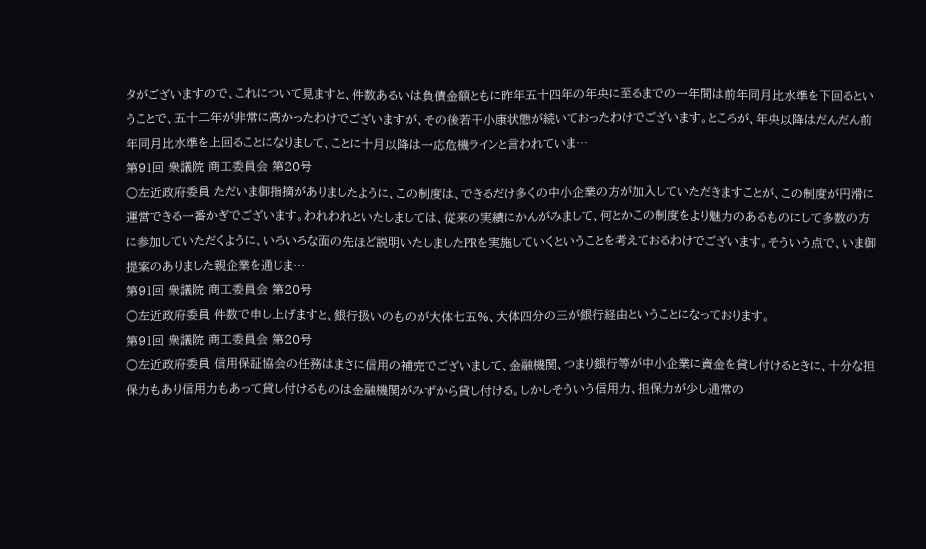タがございますので、これについて見ますと、件数あるいは負債金額ともに昨年五十四年の年央に至るまでの一年間は前年同月比水準を下回るということで、五十二年が非常に高かったわけでございますが、その後若干小康状態が続いておったわけでございます。ところが、年央以降はだんだん前年同月比水準を上回ることになりまして、ことに十月以降は一応危機ラインと言われていま…
第91回 衆議院 商工委員会 第20号
○左近政府委員 ただいま御指摘がありましたように、この制度は、できるだけ多くの中小企業の方が加入していただきますことが、この制度が円滑に運営できる一番かぎでございます。われわれといたしましては、従来の実績にかんがみまして、何とかこの制度をより魅力のあるものにして多数の方に参加していただくように、いろいろな面の先ほど説明いたしましたPRを実施していくということを考えておるわけでございます。そういう点で、いま御提案のありました親企業を通じま…
第91回 衆議院 商工委員会 第20号
○左近政府委員 件数で申し上げますと、銀行扱いのものが大体七五%、大体四分の三が銀行経由ということになっております。
第91回 衆議院 商工委員会 第20号
○左近政府委員 信用保証協会の任務はまさに信用の補完でございまして、金融機関、つまり銀行等が中小企業に資金を貸し付けるときに、十分な担保力もあり信用力もあって貸し付けるものは金融機関がみずから貸し付ける。しかしそういう信用力、担保力が少し通常の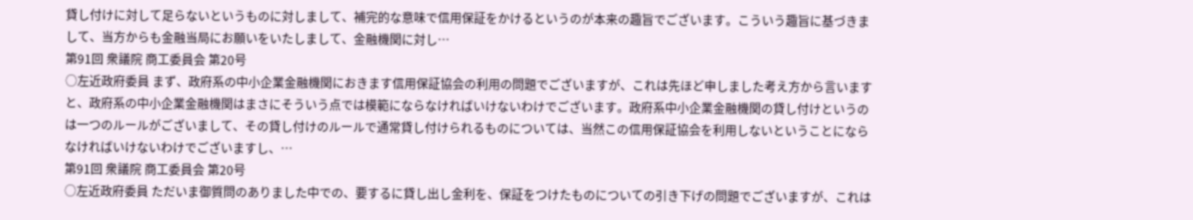貸し付けに対して足らないというものに対しまして、補完的な意味で信用保証をかけるというのが本来の趣旨でございます。こういう趣旨に基づきまして、当方からも金融当局にお願いをいたしまして、金融機関に対し…
第91回 衆議院 商工委員会 第20号
○左近政府委員 まず、政府系の中小企業金融機関におきます信用保証協会の利用の問題でございますが、これは先ほど申しました考え方から言いますと、政府系の中小企業金融機関はまさにそういう点では模範にならなければいけないわけでございます。政府系中小企業金融機関の貸し付けというのは一つのルールがございまして、その貸し付けのルールで通常貸し付けられるものについては、当然この信用保証協会を利用しないということにならなければいけないわけでございますし、…
第91回 衆議院 商工委員会 第20号
○左近政府委員 ただいま御質問のありました中での、要するに貸し出し金利を、保証をつけたものについての引き下げの問題でございますが、これは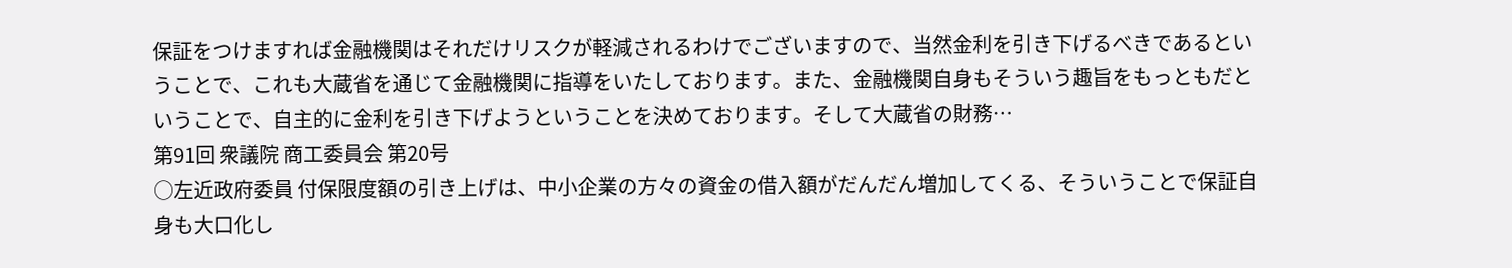保証をつけますれば金融機関はそれだけリスクが軽減されるわけでございますので、当然金利を引き下げるべきであるということで、これも大蔵省を通じて金融機関に指導をいたしております。また、金融機関自身もそういう趣旨をもっともだということで、自主的に金利を引き下げようということを決めております。そして大蔵省の財務…
第91回 衆議院 商工委員会 第20号
○左近政府委員 付保限度額の引き上げは、中小企業の方々の資金の借入額がだんだん増加してくる、そういうことで保証自身も大口化し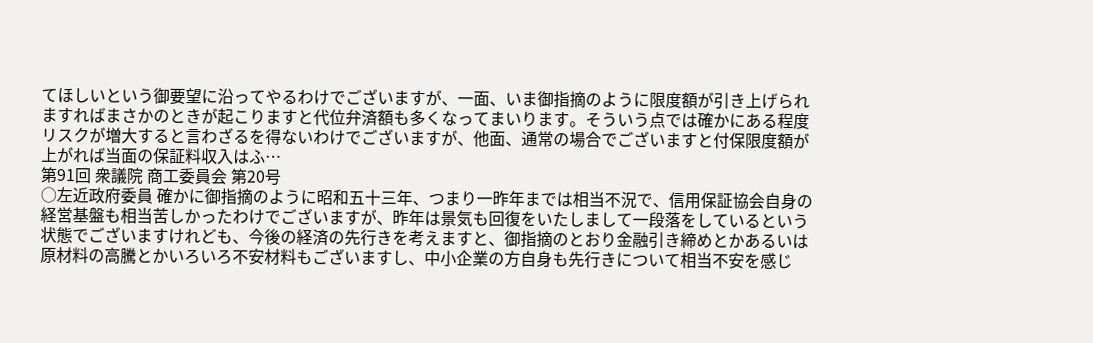てほしいという御要望に沿ってやるわけでございますが、一面、いま御指摘のように限度額が引き上げられますればまさかのときが起こりますと代位弁済額も多くなってまいります。そういう点では確かにある程度リスクが増大すると言わざるを得ないわけでございますが、他面、通常の場合でございますと付保限度額が上がれば当面の保証料収入はふ…
第91回 衆議院 商工委員会 第20号
○左近政府委員 確かに御指摘のように昭和五十三年、つまり一昨年までは相当不況で、信用保証協会自身の経営基盤も相当苦しかったわけでございますが、昨年は景気も回復をいたしまして一段落をしているという状態でございますけれども、今後の経済の先行きを考えますと、御指摘のとおり金融引き締めとかあるいは原材料の高騰とかいろいろ不安材料もございますし、中小企業の方自身も先行きについて相当不安を感じ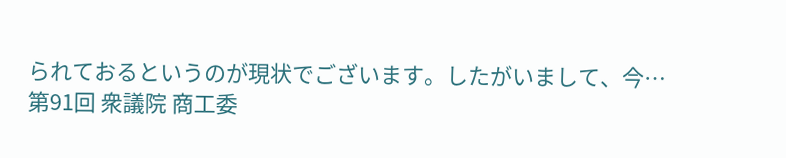られておるというのが現状でございます。したがいまして、今…
第91回 衆議院 商工委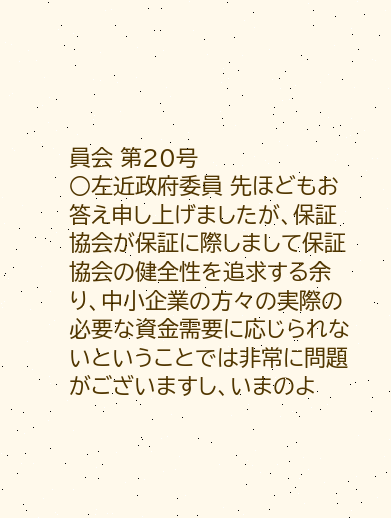員会 第20号
○左近政府委員 先ほどもお答え申し上げましたが、保証協会が保証に際しまして保証協会の健全性を追求する余り、中小企業の方々の実際の必要な資金需要に応じられないということでは非常に問題がございますし、いまのよ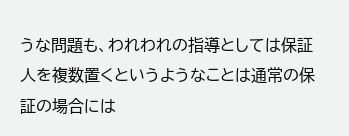うな問題も、われわれの指導としては保証人を複数置くというようなことは通常の保証の場合には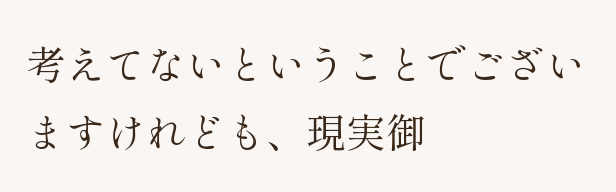考えてないということでございますけれども、現実御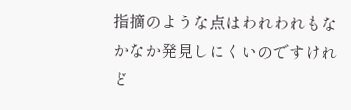指摘のような点はわれわれもなかなか発見しにくいのですけれど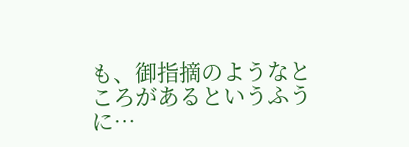も、御指摘のようなところがあるというふうに…